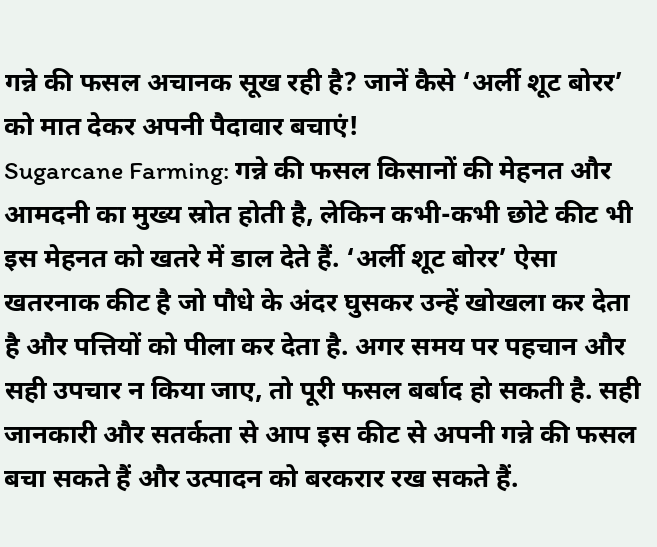गन्ने की फसल अचानक सूख रही है? जानें कैसे ‘अर्ली शूट बोरर’ को मात देकर अपनी पैदावार बचाएं!
Sugarcane Farming: गन्ने की फसल किसानों की मेहनत और आमदनी का मुख्य स्रोत होती है, लेकिन कभी-कभी छोटे कीट भी इस मेहनत को खतरे में डाल देते हैं. ‘अर्ली शूट बोरर’ ऐसा खतरनाक कीट है जो पौधे के अंदर घुसकर उन्हें खोखला कर देता है और पत्तियों को पीला कर देता है. अगर समय पर पहचान और सही उपचार न किया जाए, तो पूरी फसल बर्बाद हो सकती है. सही जानकारी और सतर्कता से आप इस कीट से अपनी गन्ने की फसल बचा सकते हैं और उत्पादन को बरकरार रख सकते हैं.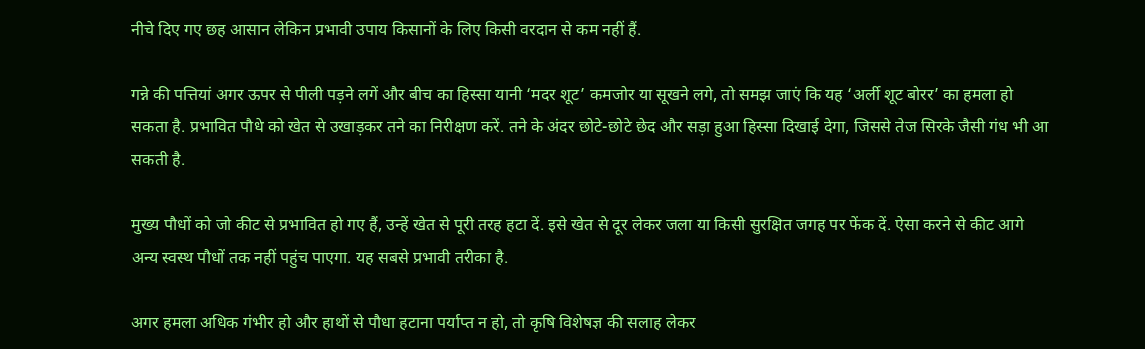नीचे दिए गए छह आसान लेकिन प्रभावी उपाय किसानों के लिए किसी वरदान से कम नहीं हैं.

गन्ने की पत्तियां अगर ऊपर से पीली पड़ने लगें और बीच का हिस्सा यानी ‘मदर शूट’ कमजोर या सूखने लगे, तो समझ जाएं कि यह ‘अर्ली शूट बोरर’ का हमला हो सकता है. प्रभावित पौधे को खेत से उखाड़कर तने का निरीक्षण करें. तने के अंदर छोटे-छोटे छेद और सड़ा हुआ हिस्सा दिखाई देगा, जिससे तेज सिरके जैसी गंध भी आ सकती है.

मुख्य पौधों को जो कीट से प्रभावित हो गए हैं, उन्हें खेत से पूरी तरह हटा दें. इसे खेत से दूर लेकर जला या किसी सुरक्षित जगह पर फेंक दें. ऐसा करने से कीट आगे अन्य स्वस्थ पौधों तक नहीं पहुंच पाएगा. यह सबसे प्रभावी तरीका है.

अगर हमला अधिक गंभीर हो और हाथों से पौधा हटाना पर्याप्त न हो, तो कृषि विशेषज्ञ की सलाह लेकर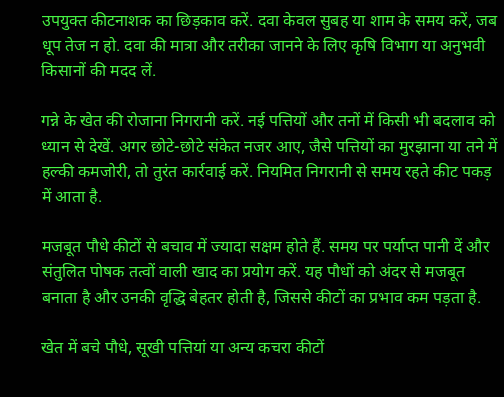उपयुक्त कीटनाशक का छिड़काव करें. दवा केवल सुबह या शाम के समय करें, जब धूप तेज न हो. दवा की मात्रा और तरीका जानने के लिए कृषि विभाग या अनुभवी किसानों की मदद लें.

गन्ने के खेत की रोजाना निगरानी करें. नई पत्तियों और तनों में किसी भी बदलाव को ध्यान से देखें. अगर छोटे-छोटे संकेत नजर आए, जैसे पत्तियों का मुरझाना या तने में हल्की कमजोरी, तो तुरंत कार्रवाई करें. नियमित निगरानी से समय रहते कीट पकड़ में आता है.

मजबूत पौधे कीटों से बचाव में ज्यादा सक्षम होते हैं. समय पर पर्याप्त पानी दें और संतुलित पोषक तत्वों वाली खाद का प्रयोग करें. यह पौधों को अंदर से मजबूत बनाता है और उनकी वृद्धि बेहतर होती है, जिससे कीटों का प्रभाव कम पड़ता है.

खेत में बचे पौधे, सूखी पत्तियां या अन्य कचरा कीटों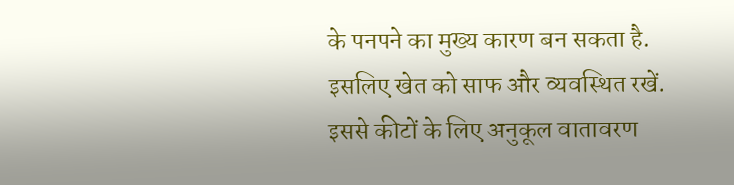के पनपने का मुख्य कारण बन सकता है. इसलिए खेत को साफ और व्यवस्थित रखें. इससे कीटों के लिए अनुकूल वातावरण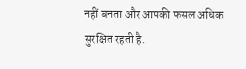नहीं बनता और आपकी फसल अधिक सुरक्षित रहती है.